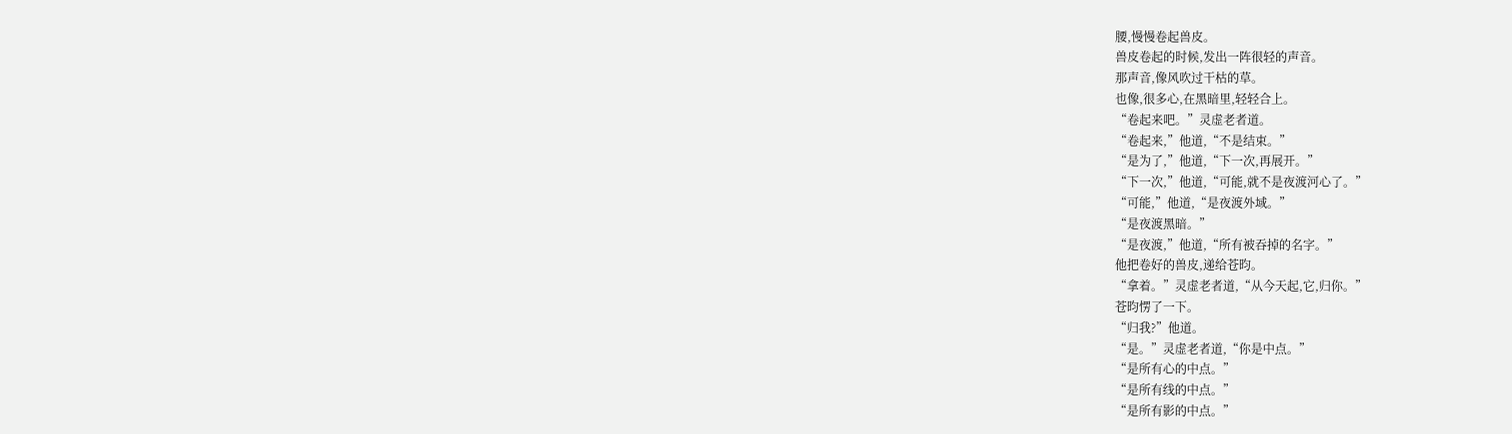腰,慢慢卷起兽皮。
兽皮卷起的时候,发出一阵很轻的声音。
那声音,像风吹过干枯的草。
也像,很多心,在黑暗里,轻轻合上。
“卷起来吧。”灵虚老者道。
“卷起来,”他道,“不是结束。”
“是为了,”他道,“下一次,再展开。”
“下一次,”他道,“可能,就不是夜渡河心了。”
“可能,”他道,“是夜渡外域。”
“是夜渡黑暗。”
“是夜渡,”他道,“所有被吞掉的名字。”
他把卷好的兽皮,递给苍昀。
“拿着。”灵虚老者道,“从今天起,它,归你。”
苍昀愣了一下。
“归我?”他道。
“是。”灵虚老者道,“你是中点。”
“是所有心的中点。”
“是所有线的中点。”
“是所有影的中点。”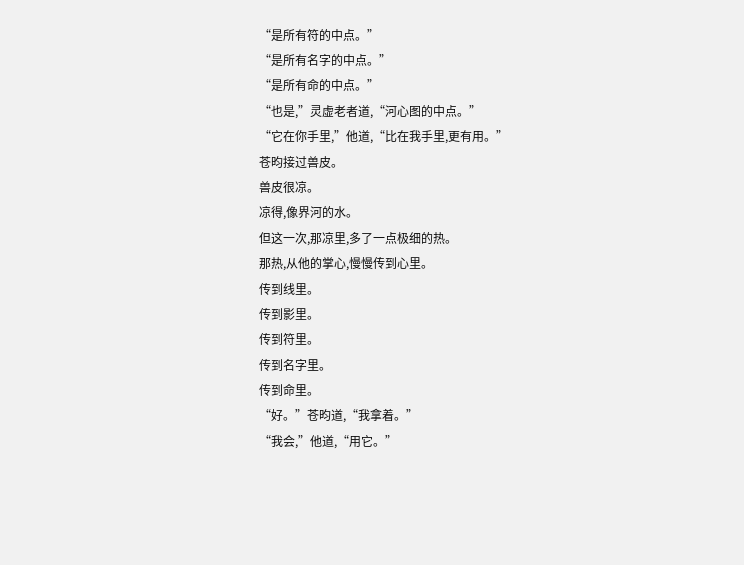“是所有符的中点。”
“是所有名字的中点。”
“是所有命的中点。”
“也是,”灵虚老者道,“河心图的中点。”
“它在你手里,”他道,“比在我手里,更有用。”
苍昀接过兽皮。
兽皮很凉。
凉得,像界河的水。
但这一次,那凉里,多了一点极细的热。
那热,从他的掌心,慢慢传到心里。
传到线里。
传到影里。
传到符里。
传到名字里。
传到命里。
“好。”苍昀道,“我拿着。”
“我会,”他道,“用它。”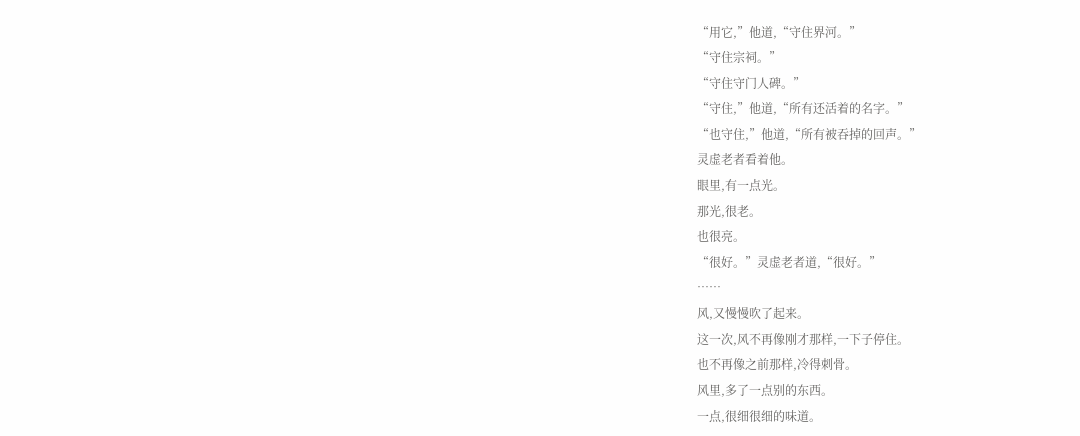“用它,”他道,“守住界河。”
“守住宗祠。”
“守住守门人碑。”
“守住,”他道,“所有还活着的名字。”
“也守住,”他道,“所有被吞掉的回声。”
灵虚老者看着他。
眼里,有一点光。
那光,很老。
也很亮。
“很好。”灵虚老者道,“很好。”
……
风,又慢慢吹了起来。
这一次,风不再像刚才那样,一下子停住。
也不再像之前那样,冷得刺骨。
风里,多了一点别的东西。
一点,很细很细的味道。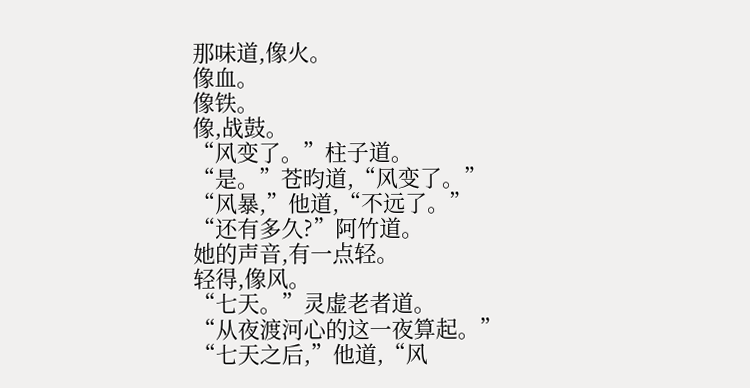那味道,像火。
像血。
像铁。
像,战鼓。
“风变了。”柱子道。
“是。”苍昀道,“风变了。”
“风暴,”他道,“不远了。”
“还有多久?”阿竹道。
她的声音,有一点轻。
轻得,像风。
“七天。”灵虚老者道。
“从夜渡河心的这一夜算起。”
“七天之后,”他道,“风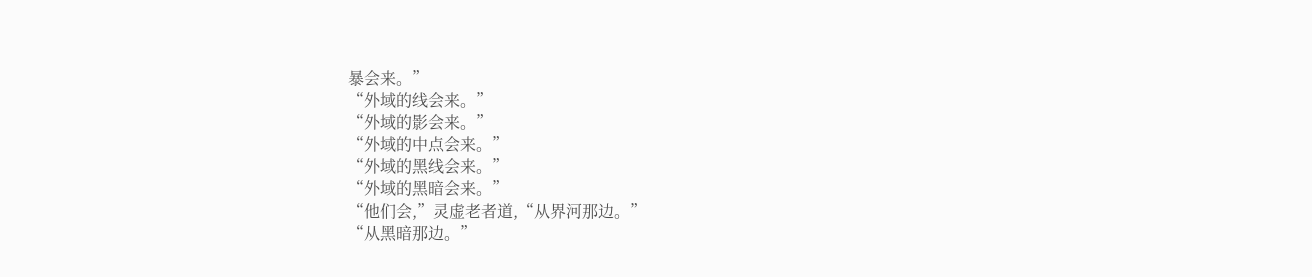暴会来。”
“外域的线会来。”
“外域的影会来。”
“外域的中点会来。”
“外域的黑线会来。”
“外域的黑暗会来。”
“他们会,”灵虚老者道,“从界河那边。”
“从黑暗那边。”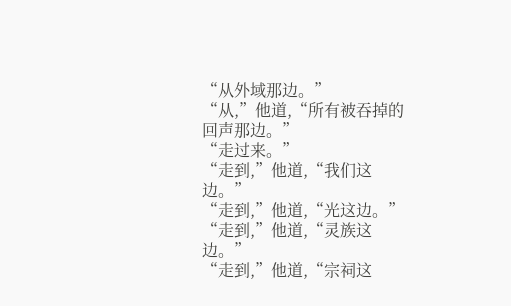“从外域那边。”
“从,”他道,“所有被吞掉的回声那边。”
“走过来。”
“走到,”他道,“我们这边。”
“走到,”他道,“光这边。”
“走到,”他道,“灵族这边。”
“走到,”他道,“宗祠这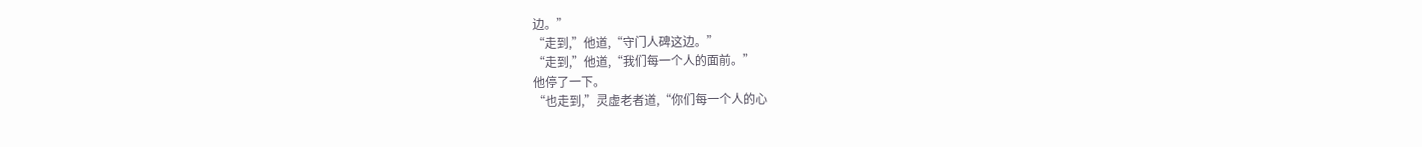边。”
“走到,”他道,“守门人碑这边。”
“走到,”他道,“我们每一个人的面前。”
他停了一下。
“也走到,”灵虚老者道,“你们每一个人的心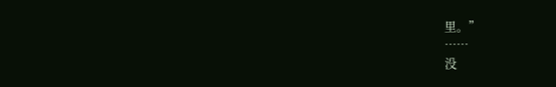里。”
……
没